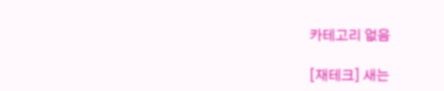카테고리 없음

[재테크] 새는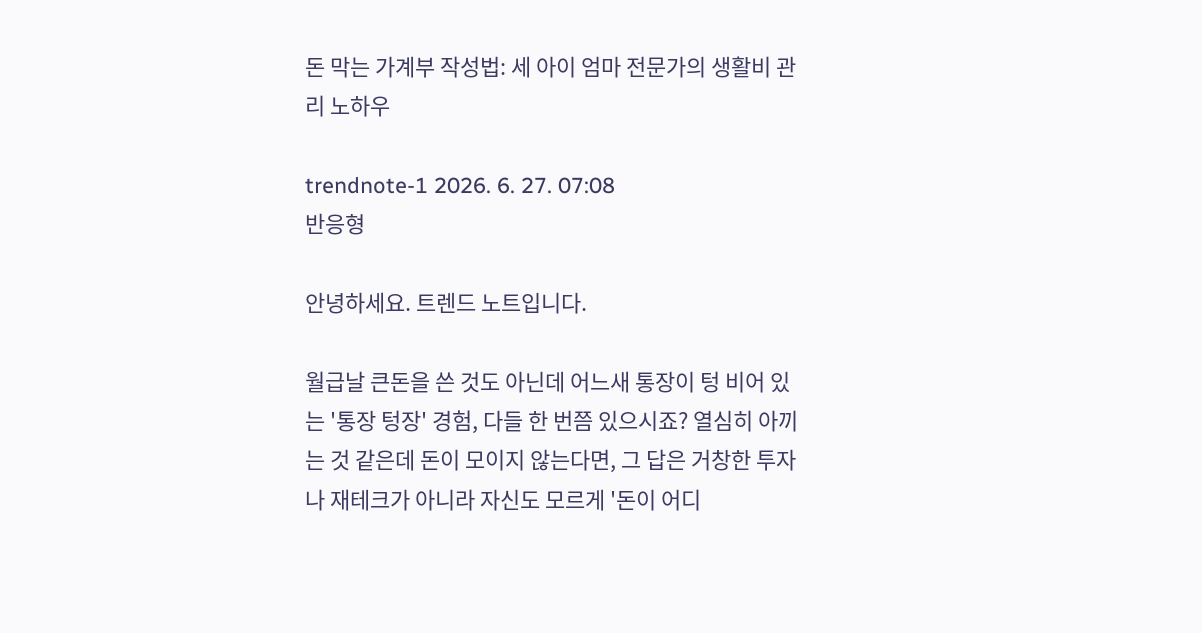돈 막는 가계부 작성법: 세 아이 엄마 전문가의 생활비 관리 노하우

trendnote-1 2026. 6. 27. 07:08
반응형

안녕하세요. 트렌드 노트입니다.

월급날 큰돈을 쓴 것도 아닌데 어느새 통장이 텅 비어 있는 '통장 텅장' 경험, 다들 한 번쯤 있으시죠? 열심히 아끼는 것 같은데 돈이 모이지 않는다면, 그 답은 거창한 투자나 재테크가 아니라 자신도 모르게 '돈이 어디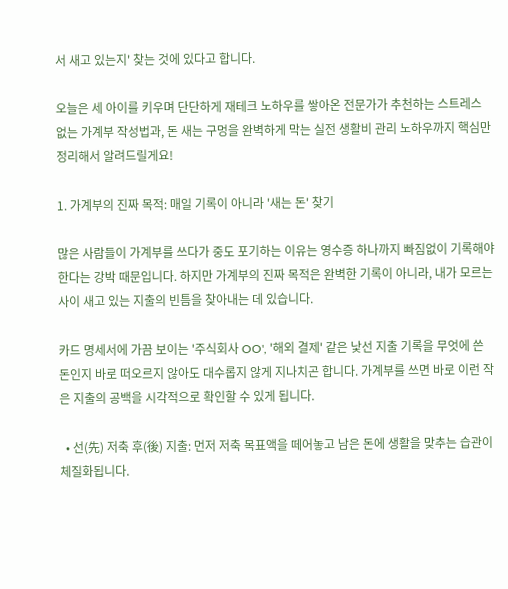서 새고 있는지' 찾는 것에 있다고 합니다.

오늘은 세 아이를 키우며 단단하게 재테크 노하우를 쌓아온 전문가가 추천하는 스트레스 없는 가계부 작성법과, 돈 새는 구멍을 완벽하게 막는 실전 생활비 관리 노하우까지 핵심만 정리해서 알려드릴게요!

1. 가계부의 진짜 목적: 매일 기록이 아니라 '새는 돈' 찾기

많은 사람들이 가계부를 쓰다가 중도 포기하는 이유는 영수증 하나까지 빠짐없이 기록해야 한다는 강박 때문입니다. 하지만 가계부의 진짜 목적은 완벽한 기록이 아니라, 내가 모르는 사이 새고 있는 지출의 빈틈을 찾아내는 데 있습니다.

카드 명세서에 가끔 보이는 '주식회사 OO', '해외 결제' 같은 낯선 지출 기록을 무엇에 쓴 돈인지 바로 떠오르지 않아도 대수롭지 않게 지나치곤 합니다. 가계부를 쓰면 바로 이런 작은 지출의 공백을 시각적으로 확인할 수 있게 됩니다.

  • 선(先) 저축 후(後) 지출: 먼저 저축 목표액을 떼어놓고 남은 돈에 생활을 맞추는 습관이 체질화됩니다.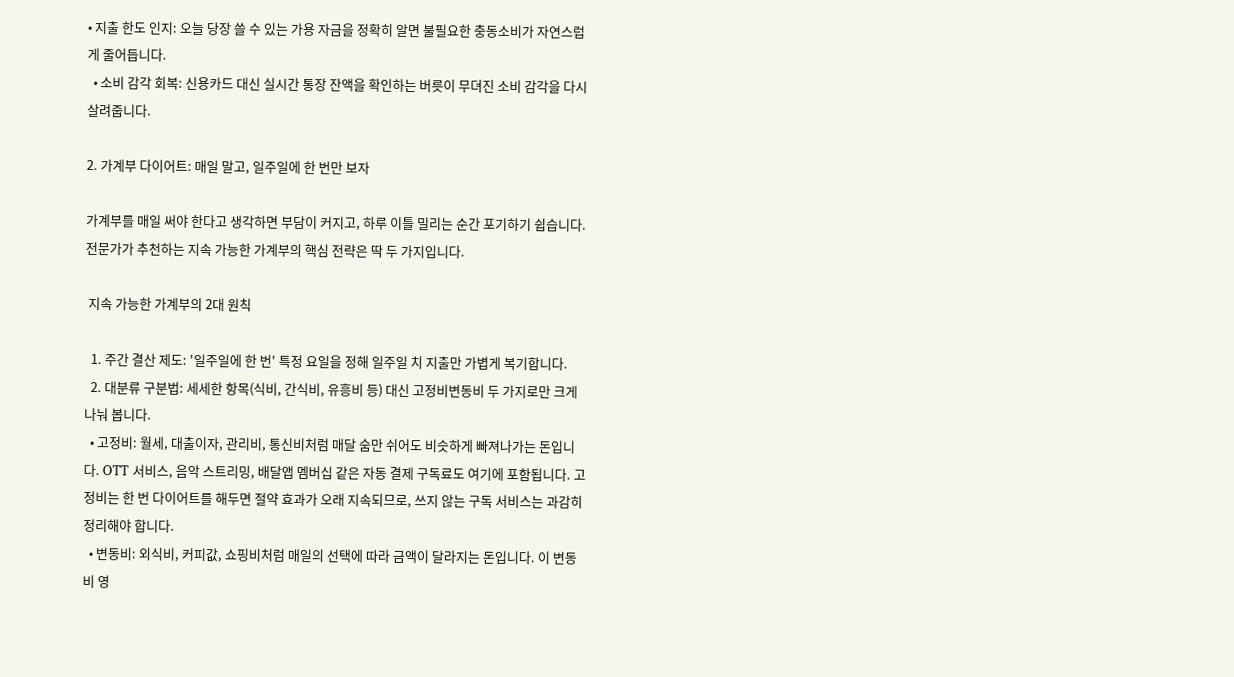• 지출 한도 인지: 오늘 당장 쓸 수 있는 가용 자금을 정확히 알면 불필요한 충동소비가 자연스럽게 줄어듭니다.
  • 소비 감각 회복: 신용카드 대신 실시간 통장 잔액을 확인하는 버릇이 무뎌진 소비 감각을 다시 살려줍니다.

2. 가계부 다이어트: 매일 말고, 일주일에 한 번만 보자

가계부를 매일 써야 한다고 생각하면 부담이 커지고, 하루 이틀 밀리는 순간 포기하기 쉽습니다. 전문가가 추천하는 지속 가능한 가계부의 핵심 전략은 딱 두 가지입니다.

 지속 가능한 가계부의 2대 원칙

  1. 주간 결산 제도: '일주일에 한 번' 특정 요일을 정해 일주일 치 지출만 가볍게 복기합니다.
  2. 대분류 구분법: 세세한 항목(식비, 간식비, 유흥비 등) 대신 고정비변동비 두 가지로만 크게 나눠 봅니다.
  • 고정비: 월세, 대출이자, 관리비, 통신비처럼 매달 숨만 쉬어도 비슷하게 빠져나가는 돈입니다. OTT 서비스, 음악 스트리밍, 배달앱 멤버십 같은 자동 결제 구독료도 여기에 포함됩니다. 고정비는 한 번 다이어트를 해두면 절약 효과가 오래 지속되므로, 쓰지 않는 구독 서비스는 과감히 정리해야 합니다.
  • 변동비: 외식비, 커피값, 쇼핑비처럼 매일의 선택에 따라 금액이 달라지는 돈입니다. 이 변동비 영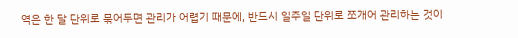역은 한 달 단위로 묶어두면 관리가 어렵기 때문에, 반드시 일주일 단위로 쪼개어 관리하는 것이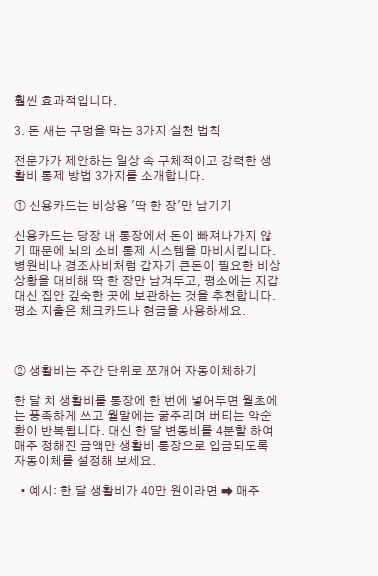훨씬 효과적입니다.

3. 돈 새는 구멍을 막는 3가지 실천 법칙

전문가가 제안하는 일상 속 구체적이고 강력한 생활비 통제 방법 3가지를 소개합니다.

① 신용카드는 비상용 '딱 한 장'만 남기기

신용카드는 당장 내 통장에서 돈이 빠져나가지 않기 때문에 뇌의 소비 통제 시스템을 마비시킵니다. 병원비나 경조사비처럼 갑자기 큰돈이 필요한 비상 상황을 대비해 딱 한 장만 남겨두고, 평소에는 지갑 대신 집안 깊숙한 곳에 보관하는 것을 추천합니다. 평소 지출은 체크카드나 현금을 사용하세요.



② 생활비는 주간 단위로 쪼개어 자동이체하기

한 달 치 생활비를 통장에 한 번에 넣어두면 월초에는 풍족하게 쓰고 월말에는 굶주리며 버티는 악순환이 반복됩니다. 대신 한 달 변동비를 4분할 하여 매주 정해진 금액만 생활비 통장으로 입금되도록 자동이체를 설정해 보세요.

  • 예시: 한 달 생활비가 40만 원이라면 ➡ 매주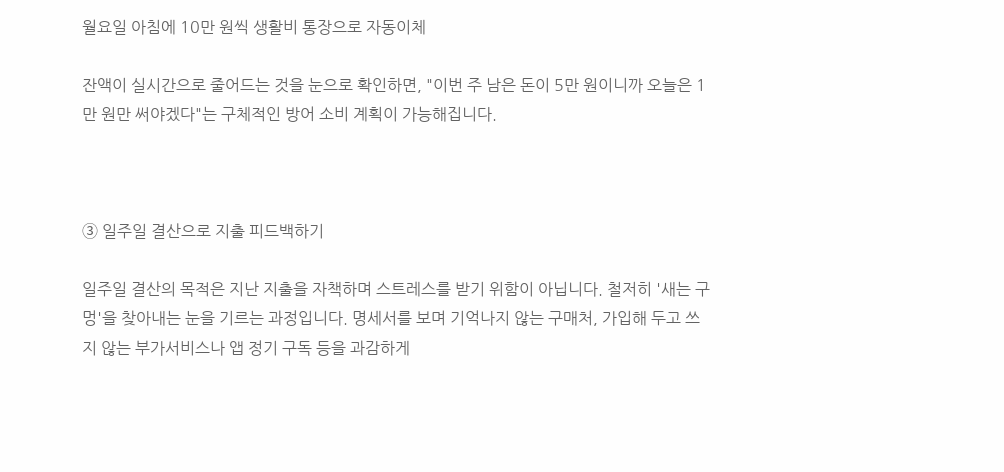월요일 아침에 10만 원씩 생활비 통장으로 자동이체

잔액이 실시간으로 줄어드는 것을 눈으로 확인하면, "이번 주 남은 돈이 5만 원이니까 오늘은 1만 원만 써야겠다"는 구체적인 방어 소비 계획이 가능해집니다.



③ 일주일 결산으로 지출 피드백하기

일주일 결산의 목적은 지난 지출을 자책하며 스트레스를 받기 위함이 아닙니다. 철저히 '새는 구멍'을 찾아내는 눈을 기르는 과정입니다. 명세서를 보며 기억나지 않는 구매처, 가입해 두고 쓰지 않는 부가서비스나 앱 정기 구독 등을 과감하게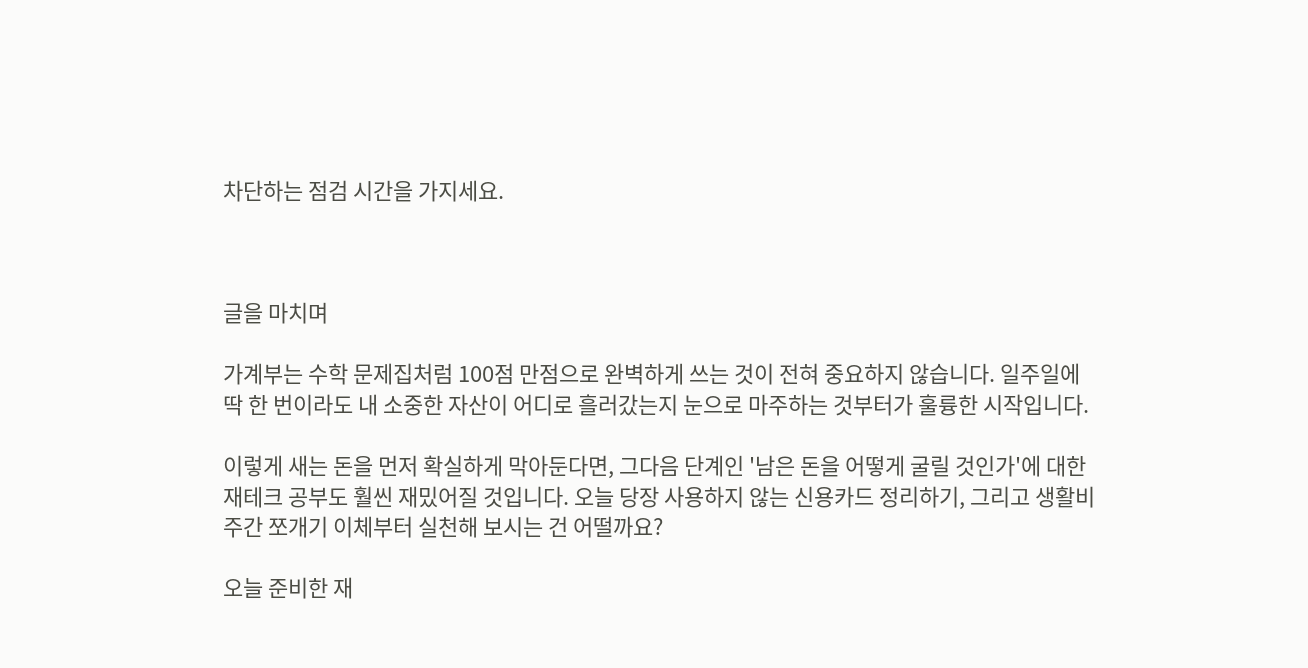차단하는 점검 시간을 가지세요.



글을 마치며

가계부는 수학 문제집처럼 100점 만점으로 완벽하게 쓰는 것이 전혀 중요하지 않습니다. 일주일에 딱 한 번이라도 내 소중한 자산이 어디로 흘러갔는지 눈으로 마주하는 것부터가 훌륭한 시작입니다.

이렇게 새는 돈을 먼저 확실하게 막아둔다면, 그다음 단계인 '남은 돈을 어떻게 굴릴 것인가'에 대한 재테크 공부도 훨씬 재밌어질 것입니다. 오늘 당장 사용하지 않는 신용카드 정리하기, 그리고 생활비 주간 쪼개기 이체부터 실천해 보시는 건 어떨까요?

오늘 준비한 재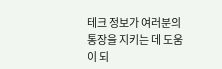테크 정보가 여러분의 통장을 지키는 데 도움이 되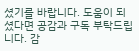셨기를 바랍니다. 도움이 되셨다면 공감과 구독 부탁드립니다. 감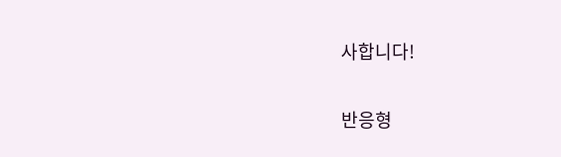사합니다!

반응형